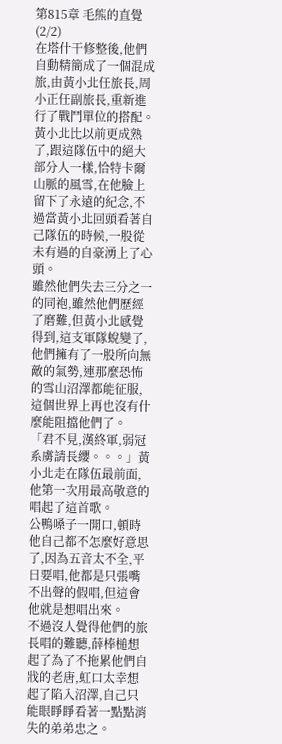第815章 毛熊的直覺(2/2)
在塔什干修整後,他們自動精簡成了一個混成旅,由黃小北任旅長,周小正任副旅長,重新進行了戰鬥單位的搭配。
黃小北比以前更成熟了,跟這隊伍中的絕大部分人一樣,恰特卡爾山脈的風雪,在他臉上留下了永遠的紀念,不過當黃小北回頭看著自己隊伍的時候,一股從未有過的自豪湧上了心頭。
雖然他們失去三分之一的同袍,雖然他們歷經了磨難,但黃小北感覺得到,這支軍隊蛻變了,他們擁有了一股所向無敵的氣勢,連那麼恐怖的雪山沼澤都能征服,這個世界上再也沒有什麼能阻擋他們了。
「君不見,漢終軍,弱冠系虜請長纓。。。」黃小北走在隊伍最前面,他第一次用最高敬意的唱起了這首歌。
公鴨嗓子一開口,頓時他自己都不怎麼好意思了,因為五音太不全,平日要唱,他都是只張嘴不出聲的假唱,但這會他就是想唱出來。
不過沒人覺得他們的旅長唱的難聽,薛棒槌想起了為了不拖累他們自戕的老唐,虹口太幸想起了陷入沼澤,自己只能眼睜睜看著一點點消失的弟弟忠之。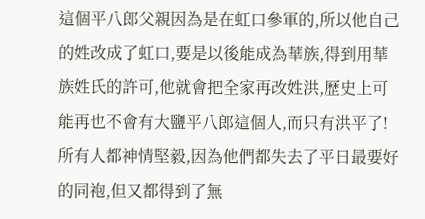這個平八郎父親因為是在虹口參軍的,所以他自己的姓改成了虹口,要是以後能成為華族,得到用華族姓氏的許可,他就會把全家再改姓洪,歷史上可能再也不會有大鹽平八郎這個人,而只有洪平了!
所有人都神情堅毅,因為他們都失去了平日最要好的同袍,但又都得到了無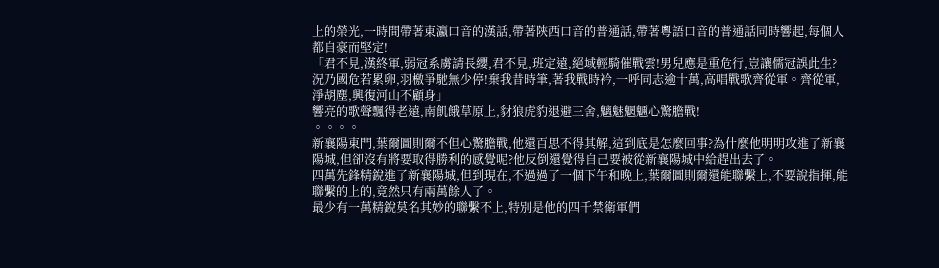上的榮光,一時間帶著東瀛口音的漢話,帶著陝西口音的普通話,帶著粵語口音的普通話同時響起,每個人都自豪而堅定!
「君不見,漢終軍,弱冠系虜請長纓,君不見,班定遠,絕域輕騎催戰雲!男兒應是重危行,豈讓儒冠誤此生?
況乃國危若累卵,羽檄爭馳無少停!棄我昔時筆,著我戰時衿,一呼同志逾十萬,高唱戰歌齊從軍。齊從軍,淨胡塵,興復河山不顧身」
響亮的歌聲飄得老遠,南飢餓草原上,豺狼虎豹退避三舍,魑魅魍魎心驚膽戰!
。。。。
新襄陽東門,葉爾圖則爾不但心驚膽戰,他還百思不得其解,這到底是怎麼回事?為什麼他明明攻進了新襄陽城,但卻沒有將要取得勝利的感覺呢?他反倒還覺得自己要被從新襄陽城中給趕出去了。
四萬先鋒精銳進了新襄陽城,但到現在,不過過了一個下午和晚上,葉爾圖則爾還能聯繫上,不要說指揮,能聯繫的上的,竟然只有兩萬餘人了。
最少有一萬精銳莫名其妙的聯繫不上,特別是他的四千禁衛軍們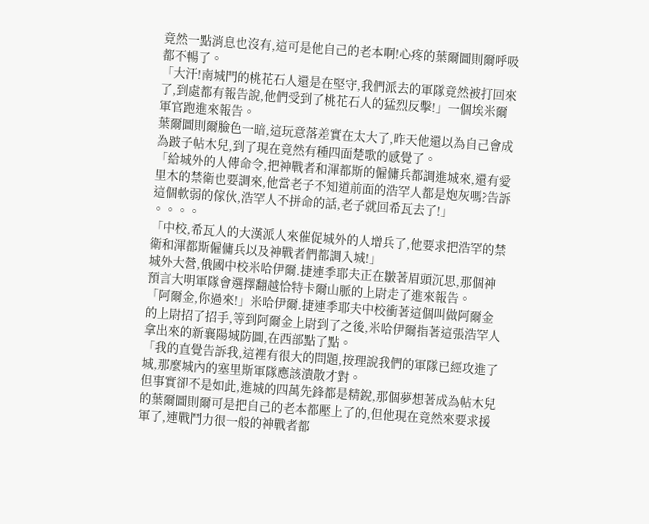竟然一點消息也沒有,這可是他自己的老本啊!心疼的葉爾圖則爾呼吸都不暢了。
「大汗!南城門的桃花石人還是在堅守,我們派去的軍隊竟然被打回來了,到處都有報告說,他們受到了桃花石人的猛烈反擊!」一個埃米爾軍官跑進來報告。
葉爾圖則爾臉色一暗,這玩意落差實在太大了,昨天他還以為自己會成為跛子帖木兒,到了現在竟然有種四面楚歌的感覺了。
「給城外的人傳命令,把神戰者和渾都斯的僱傭兵都調進城來,還有愛里木的禁衛也要調來,他當老子不知道前面的浩罕人都是炮灰嗎?告訴這個軟弱的傢伙,浩罕人不拼命的話,老子就回希瓦去了!」
。。。。
「中校,希瓦人的大漢派人來催促城外的人增兵了,他要求把浩罕的禁衛和渾都斯僱傭兵以及神戰者們都調入城!」
城外大營,俄國中校米哈伊爾.捷連季耶夫正在皺著眉頭沉思,那個神預言大明軍隊會選擇翻越恰特卡爾山脈的上尉走了進來報告。
「阿爾金,你過來!」米哈伊爾.捷連季耶夫中校衝著這個叫做阿爾金的上尉招了招手,等到阿爾金上尉到了之後,米哈伊爾指著這張浩罕人拿出來的新襄陽城防圖,在西部點了點。
「我的直覺告訴我,這裡有很大的問題,按理說我們的軍隊已經攻進了城,那麼城內的塞里斯軍隊應該潰散才對。
但事實卻不是如此,進城的四萬先鋒都是精銳,那個夢想著成為帖木兒的葉爾圖則爾可是把自己的老本都壓上了的,但他現在竟然來要求援軍了,連戰鬥力很一般的神戰者都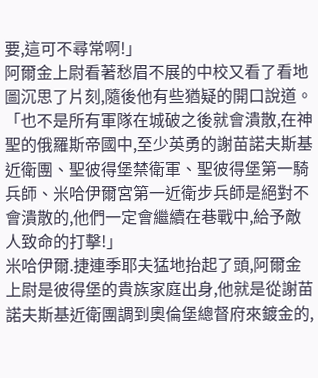要,這可不尋常啊!」
阿爾金上尉看著愁眉不展的中校又看了看地圖沉思了片刻,隨後他有些猶疑的開口說道。
「也不是所有軍隊在城破之後就會潰散,在神聖的俄羅斯帝國中,至少英勇的謝苗諾夫斯基近衛團、聖彼得堡禁衛軍、聖彼得堡第一騎兵師、米哈伊爾宮第一近衛步兵師是絕對不會潰散的,他們一定會繼續在巷戰中,給予敵人致命的打擊!」
米哈伊爾.捷連季耶夫猛地抬起了頭,阿爾金上尉是彼得堡的貴族家庭出身,他就是從謝苗諾夫斯基近衛團調到奧倫堡總督府來鍍金的,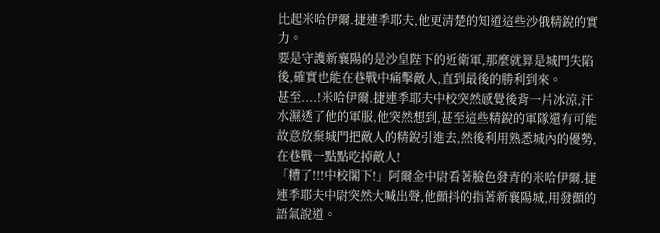比起米哈伊爾.捷連季耶夫,他更清楚的知道這些沙俄精銳的實力。
要是守護新襄陽的是沙皇陛下的近衛軍,那麼就算是城門失陷後,確實也能在巷戰中痛擊敵人,直到最後的勝利到來。
甚至....!米哈伊爾.捷連季耶夫中校突然感覺後背一片冰涼,汗水濕透了他的軍服,他突然想到,甚至這些精銳的軍隊還有可能故意放棄城門把敵人的精銳引進去,然後利用熟悉城內的優勢,在巷戰一點點吃掉敵人!
「糟了!!!中校閣下!」阿爾金中尉看著臉色發青的米哈伊爾.捷連季耶夫中尉突然大喊出聲,他顫抖的指著新襄陽城,用發顫的語氣說道。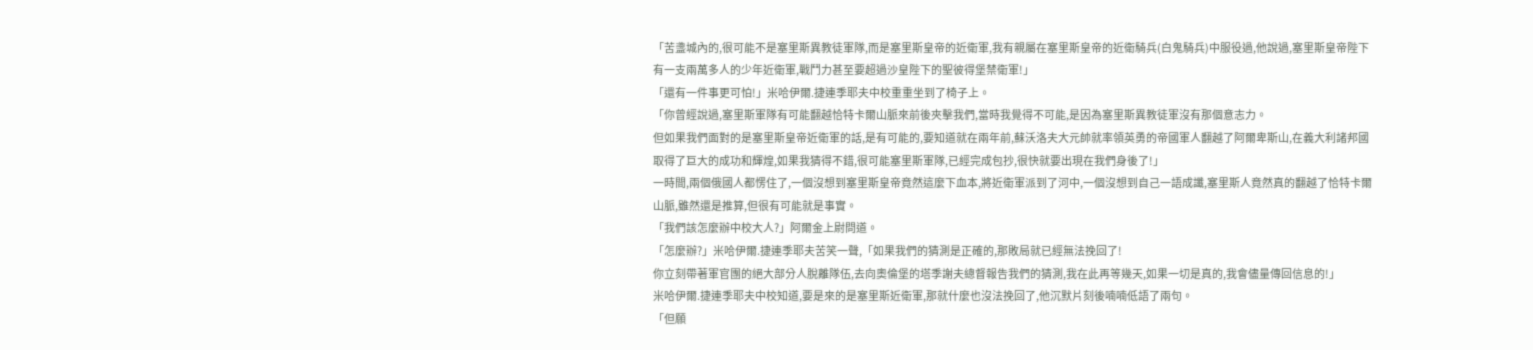「苦盞城內的,很可能不是塞里斯異教徒軍隊,而是塞里斯皇帝的近衛軍,我有親屬在塞里斯皇帝的近衛騎兵(白鬼騎兵)中服役過,他說過,塞里斯皇帝陛下有一支兩萬多人的少年近衛軍,戰鬥力甚至要超過沙皇陛下的聖彼得堡禁衛軍!」
「還有一件事更可怕!」米哈伊爾.捷連季耶夫中校重重坐到了椅子上。
「你曾經說過,塞里斯軍隊有可能翻越恰特卡爾山脈來前後夾擊我們,當時我覺得不可能,是因為塞里斯異教徒軍沒有那個意志力。
但如果我們面對的是塞里斯皇帝近衛軍的話,是有可能的,要知道就在兩年前,蘇沃洛夫大元帥就率領英勇的帝國軍人翻越了阿爾卑斯山,在義大利諸邦國取得了巨大的成功和輝煌,如果我猜得不錯,很可能塞里斯軍隊,已經完成包抄,很快就要出現在我們身後了!」
一時間,兩個俄國人都愣住了,一個沒想到塞里斯皇帝竟然這麼下血本,將近衛軍派到了河中,一個沒想到自己一語成讖,塞里斯人竟然真的翻越了恰特卡爾山脈,雖然還是推算,但很有可能就是事實。
「我們該怎麼辦中校大人?」阿爾金上尉問道。
「怎麼辦?」米哈伊爾.捷連季耶夫苦笑一聲,「如果我們的猜測是正確的,那敗局就已經無法挽回了!
你立刻帶著軍官團的絕大部分人脫離隊伍,去向奧倫堡的塔季謝夫總督報告我們的猜測,我在此再等幾天,如果一切是真的,我會儘量傳回信息的!」
米哈伊爾.捷連季耶夫中校知道,要是來的是塞里斯近衛軍,那就什麼也沒法挽回了,他沉默片刻後喃喃低語了兩句。
「但願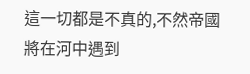這一切都是不真的,不然帝國將在河中遇到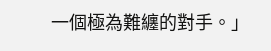一個極為難纏的對手。」